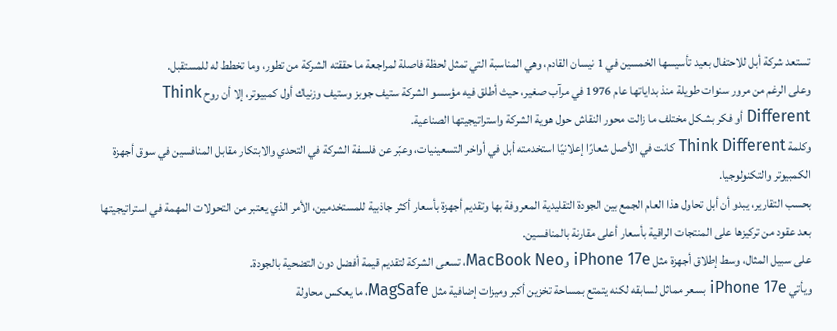تستعد شركة أبل للاحتفال بعيد تأسيسها الخمسين في 1 نيسان القادم، وهي المناسبة التي تمثل لحظة فاصلة لمراجعة ما حققته الشركة من تطور، وما تخطط له للمستقبل.
وعلى الرغم من مرور سنوات طويلة منذ بداياتها عام 1976 في مرآب صغير، حيث أطلق فيه مؤسسو الشركة ستيف جوبز وستيف وزنياك أول كمبيوتر، إلا أن روح Think Different أو فكر بشكل مختلف ما زالت محور النقاش حول هوية الشركة واستراتيجيتها الصناعية.
وكلمة Think Different كانت في الأصل شعارًا إعلانيًا استخدمته أبل في أواخر التسعينيات، وعبّر عن فلسفة الشركة في التحدي والابتكار مقابل المنافسين في سوق أجهزة الكمبيوتر والتكنولوجيا.
بحسب التقارير، يبدو أن أبل تحاول هذا العام الجمع بين الجودة التقليدية المعروفة بها وتقديم أجهزة بأسعار أكثر جاذبية للمستخدمين، الأمر الذي يعتبر من التحولات المهمة في استراتيجيتها بعد عقود من تركيزها على المنتجات الراقية بأسعار أعلى مقارنة بالمنافسين.
على سبيل المثال، وسط إطلاق أجهزة مثل iPhone 17e وMacBook Neo، تسعى الشركة لتقديم قيمة أفضل دون التضحية بالجودة.
ويأتي iPhone 17e بسعر مماثل لسابقه لكنه يتمتع بمساحة تخزين أكبر وميزات إضافية مثل MagSafe، ما يعكس محاولة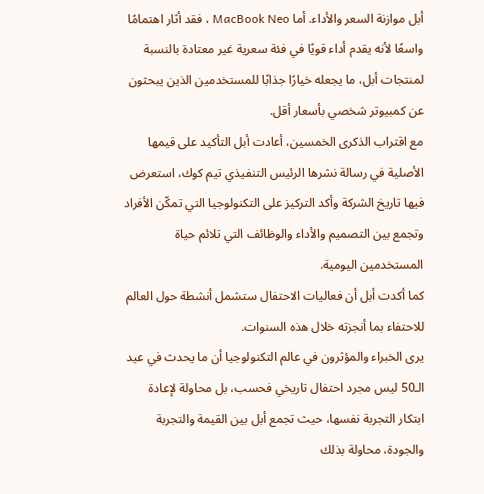أبل موازنة السعر والأداء. أما MacBook Neo ، فقد أثار اهتمامًا واسعًا لأنه يقدم أداء قويًا في فئة سعرية غير معتادة بالنسبة لمنتجات أبل، ما يجعله خيارًا جذابًا للمستخدمين الذين يبحثون عن كمبيوتر شخصي بأسعار أقل.
مع اقتراب الذكرى الخمسين، أعادت أبل التأكيد على قيمها الأصلية في رسالة نشرها الرئيس التنفيذي تيم كوك، استعرض فيها تاريخ الشركة وأكد التركيز على التكنولوجيا التي تمكّن الأفراد وتجمع بين التصميم والأداء والوظائف التي تلائم حياة المستخدمين اليومية.
كما أكدت أبل أن فعاليات الاحتفال ستشمل أنشطة حول العالم للاحتفاء بما أنجزته خلال هذه السنوات.
يرى الخبراء والمؤثرون في عالم التكنولوجيا أن ما يحدث في عيد الـ50 ليس مجرد احتفال تاريخي فحسب، بل محاولة لإعادة ابتكار التجربة نفسها، حيث تجمع أبل بين القيمة والتجربة والجودة، محاولة بذلك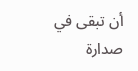أن تبقى في صدارة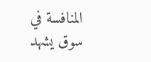المنافسة في سوق يشهد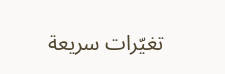تغيّرات سريعة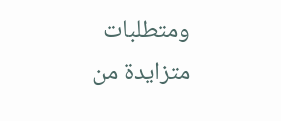ومتطلبات متزايدة من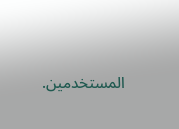المستخدمين.